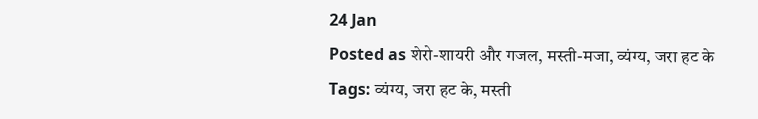24 Jan
Posted as शेरो-शायरी और गजल, मस्ती-मजा, व्यंग्य, जरा हट के
Tags: व्यंग्य, जरा हट के, मस्ती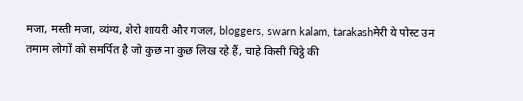मजा, मस्ती मजा, व्यंग्य, शेरो शायरी और गजल, bloggers, swarn kalam, tarakashमेरी ये पोस्ट उन तमाम लोगों को समर्पित है जो कुछ ना कुछ लिख रहे हैं, चाहे किसी चिट्ठे की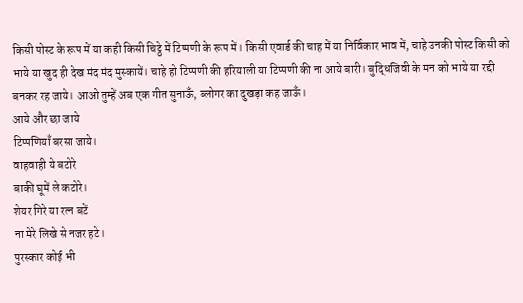किसी पोस्ट के रूप में या कही किसी चिट्ठे में टिप्पणी के रूप में। किसी एवार्ड की चाह में या निर्विकार भाव में, चाहे उनकी पोस्ट किसी को भाये या खुद ही देख मंद मंद मुस्कायें। चाहे हो टिप्पणी की हरियाली या टिप्पणी की ना आये बारी। बुद्धिजिवी के मन को भाये या रद्दी बनकर रह जाये। आओ तुम्हें अब एक गीत सुनाऊँ, ब्लोगर का दुखड़ा कह जाऊँ।
आये और छा जाये
टिप्पणियाँ बरसा जाये।
वाहवाही ये बटोरे
बाकी घूमें ले कटोरे।
शेयर गिरे या रत्न बटें
ना मेरे लिखे से नजर हटे।
पुरस्कार कोई भी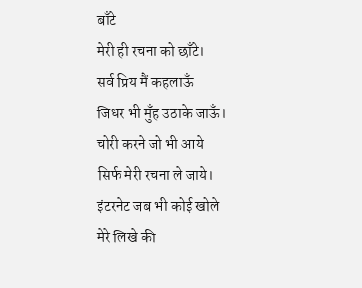बाँटे
मेरी ही रचना को छाँटे।
सर्व प्रिय मैं कहलाऊँ
जिधर भी मुँह उठाके जाऊँ।
चोरी करने जो भी आये
सिर्फ मेरी रचना ले जाये।
इंटरनेट जब भी कोई खोले
मेरे लिखे की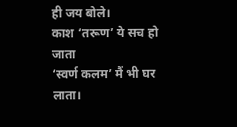ही जय बोले।
काश ‘तरूण’ ये सच हो जाता
‘स्वर्ण कलम’ मैं भी घर लाता।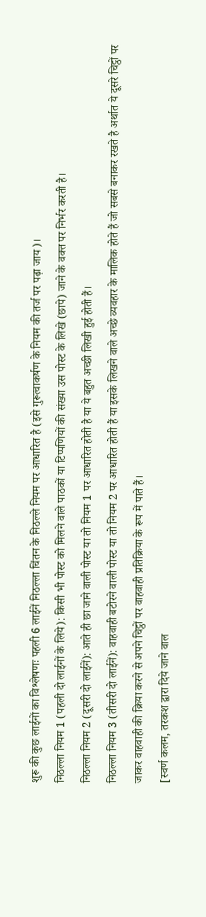शुरू की कुछ लाईनों का विश्लेषणः पहली 6 लाईनें निठल्ला चिंतन के निठल्ले नियम पर आधारित है (इसे गुरूत्वाकर्षण के नियम की तर्ज पर पढ़ा जाय)।
निठल्ला नियम 1 (पहली दो लाईनों के लिये): किसी भी पोस्ट को मिलने वाले पाठकों या टिप्पणियों की संख्या उस पोस्ट के लिखे (छापे) जाने के वक्त पर निर्भर करती है।
निठल्ला नियम 2 (दूसरी दो लाईनें): आते ही छा जाने वाली पोस्ट या तो नियम 1 पर आधारित होती है या ये बहुत अच्छी लिखी हुई होती हैं।
निठल्ला नियम 3 (तीसरी दो लाईनें): वाहवाही बटोरने वाली पोस्ट या तो नियम 2 पर आधारित होती हैं या इसके लिखने वाले अच्छे व्यवहार के मालिक होते हैं जो सबसे बनाकर रखते है अर्थात ये दूसरे चिट्ठों पर जाकर वाहवाही की क्रिया करने से अपने चिट्ठों पर वाहवाही प्रतिक्रिया के रूप में पाते हैं।
[स्वर्ण कलम, तरकश द्वारा दिये जाने वाल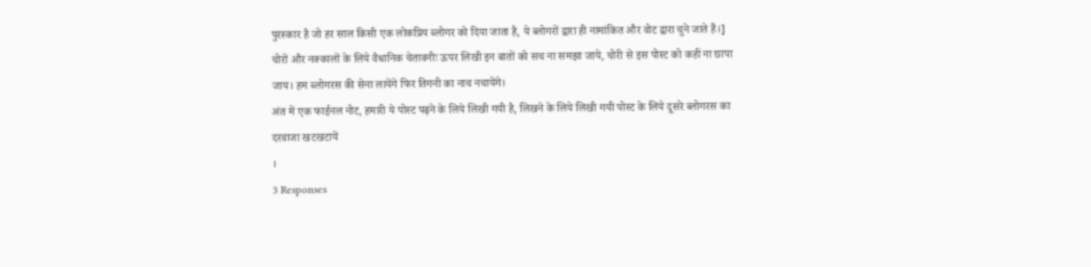पुरस्कार है जो हर साल किसी एक लोकप्रिय ब्लोगर को दिया जाता है, ये ब्लोगरों द्वारा ही नामांकित और वोट द्वारा चुने जाते हैं।]
चोरों और नक्कालों के लिये वैधानिक चेतावनीः ऊपर लिखी इन बातों को सच ना समझा जाये, चोरी से इस पोस्ट को कहीं ना छापा जाय। हम ब्लोगरस की सेना लायेंगे फिर तिगनी का नाच नचायेंगे।
अंत में एक फाईनल नोट, हमारी ये पोस्ट पढ़ने के लिये लिखी गयी है, लिखने के लिये लिखी गयी पोस्ट के लिये दूसरे ब्लोगरस का दरवाजा खटखटायें
।
3 Responses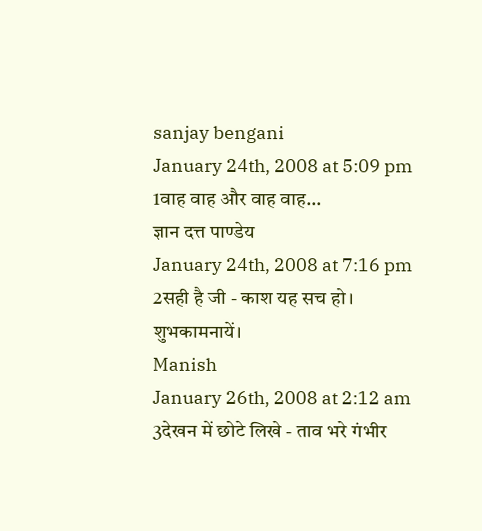sanjay bengani
January 24th, 2008 at 5:09 pm
1वाह वाह और वाह वाह…
ज्ञान दत्त पाण्डेय
January 24th, 2008 at 7:16 pm
2सही है जी - काश यह सच हो। शुभकामनायें।
Manish
January 26th, 2008 at 2:12 am
3देखन में छोटे लिखे - ताव भरे गंभीर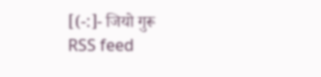[(-:]- जियो गुरू
RSS feed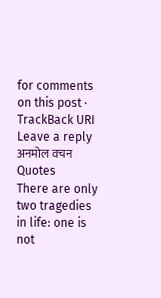for comments on this post · TrackBack URI
Leave a reply
अनमोल वचन Quotes
There are only two tragedies in life: one is not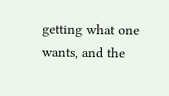getting what one wants, and the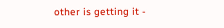other is getting it -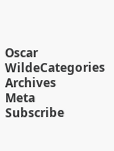Oscar WildeCategories
Archives
Meta
Subscribe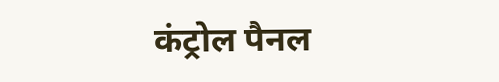कंट्रोल पैनल